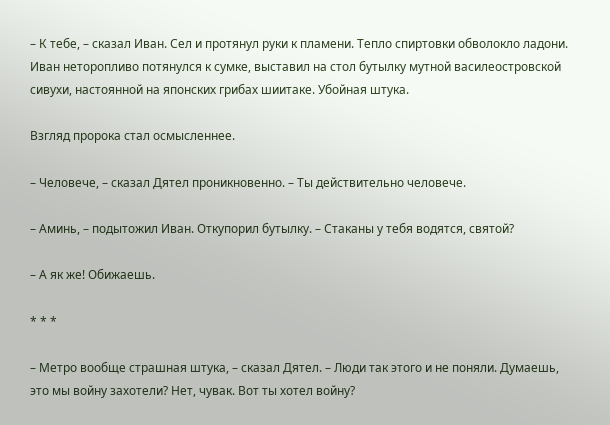– К тебе, – сказал Иван. Сел и протянул руки к пламени. Тепло спиртовки обволокло ладони. Иван неторопливо потянулся к сумке, выставил на стол бутылку мутной василеостровской сивухи, настоянной на японских грибах шиитаке. Убойная штука.

Взгляд пророка стал осмысленнее.

– Человече, – сказал Дятел проникновенно. – Ты действительно человече.

– Аминь, – подытожил Иван. Откупорил бутылку. – Стаканы у тебя водятся, святой?

– А як же! Обижаешь.

* * *

– Метро вообще страшная штука, – сказал Дятел. – Люди так этого и не поняли. Думаешь, это мы войну захотели? Нет, чувак. Вот ты хотел войну?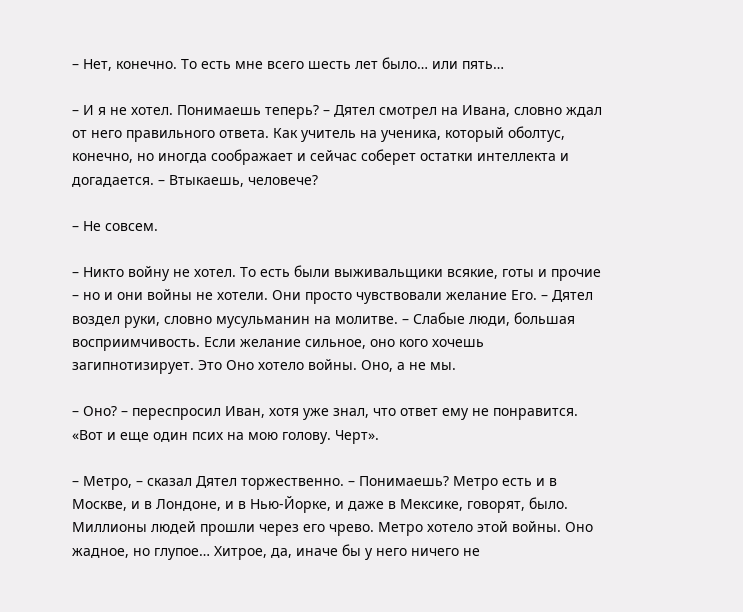– Нет, конечно. То есть мне всего шесть лет было… или пять…

– И я не хотел. Понимаешь теперь? – Дятел смотрел на Ивана, словно ждал от него правильного ответа. Как учитель на ученика, который оболтус, конечно, но иногда соображает и сейчас соберет остатки интеллекта и догадается. – Втыкаешь, человече?

– Не совсем.

– Никто войну не хотел. То есть были выживальщики всякие, готы и прочие – но и они войны не хотели. Они просто чувствовали желание Его. – Дятел воздел руки, словно мусульманин на молитве. – Слабые люди, большая восприимчивость. Если желание сильное, оно кого хочешь загипнотизирует. Это Оно хотело войны. Оно, а не мы.

– Оно? – переспросил Иван, хотя уже знал, что ответ ему не понравится. «Вот и еще один псих на мою голову. Черт».

– Метро, – сказал Дятел торжественно. – Понимаешь? Метро есть и в Москве, и в Лондоне, и в Нью-Йорке, и даже в Мексике, говорят, было. Миллионы людей прошли через его чрево. Метро хотело этой войны. Оно жадное, но глупое… Хитрое, да, иначе бы у него ничего не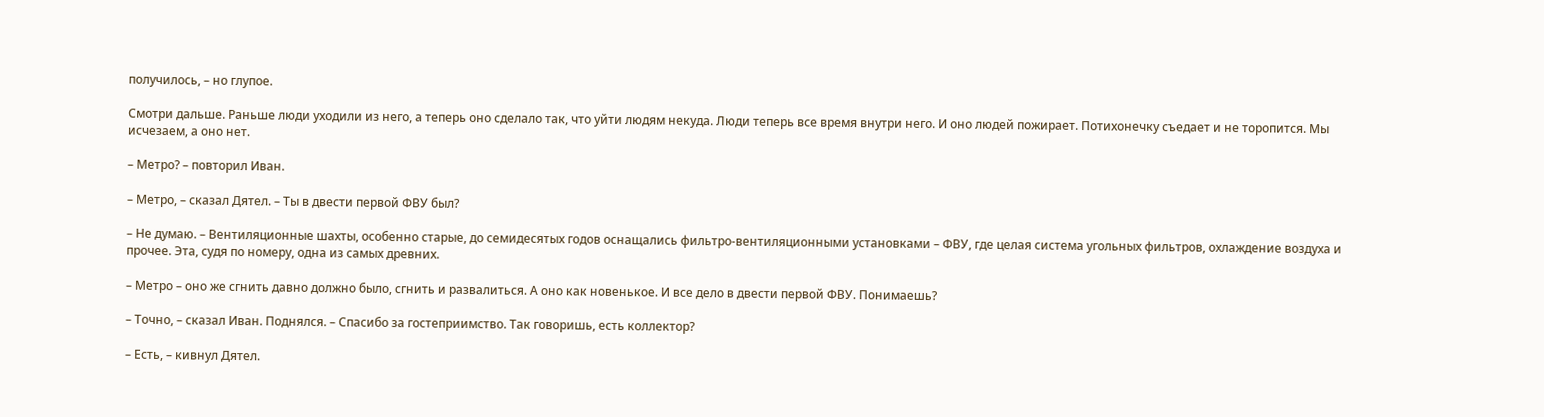получилось, – но глупое.

Смотри дальше. Раньше люди уходили из него, а теперь оно сделало так, что уйти людям некуда. Люди теперь все время внутри него. И оно людей пожирает. Потихонечку съедает и не торопится. Мы исчезаем, а оно нет.

– Метро? – повторил Иван.

– Метро, – сказал Дятел. – Ты в двести первой ФВУ был?

– Не думаю. – Вентиляционные шахты, особенно старые, до семидесятых годов оснащались фильтро-вентиляционными установками – ФВУ, где целая система угольных фильтров, охлаждение воздуха и прочее. Эта, судя по номеру, одна из самых древних.

– Метро – оно же сгнить давно должно было, сгнить и развалиться. А оно как новенькое. И все дело в двести первой ФВУ. Понимаешь?

– Точно, – сказал Иван. Поднялся. – Спасибо за гостеприимство. Так говоришь, есть коллектор?

– Есть, – кивнул Дятел.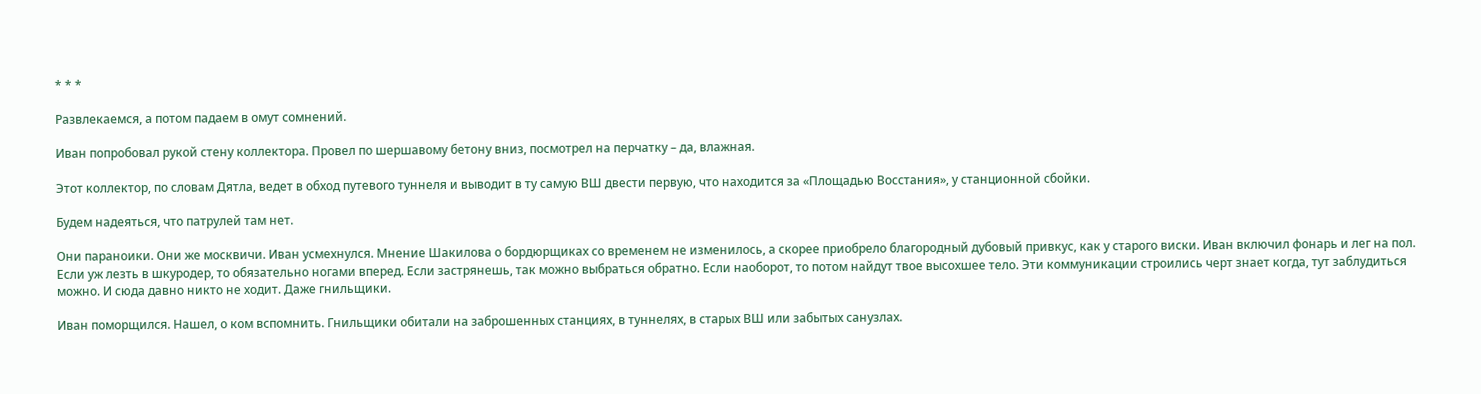* * *

Развлекаемся, а потом падаем в омут сомнений.

Иван попробовал рукой стену коллектора. Провел по шершавому бетону вниз, посмотрел на перчатку – да, влажная.

Этот коллектор, по словам Дятла, ведет в обход путевого туннеля и выводит в ту самую ВШ двести первую, что находится за «Площадью Восстания», у станционной сбойки.

Будем надеяться, что патрулей там нет.

Они параноики. Они же москвичи. Иван усмехнулся. Мнение Шакилова о бордюрщиках со временем не изменилось, а скорее приобрело благородный дубовый привкус, как у старого виски. Иван включил фонарь и лег на пол. Если уж лезть в шкуродер, то обязательно ногами вперед. Если застрянешь, так можно выбраться обратно. Если наоборот, то потом найдут твое высохшее тело. Эти коммуникации строились черт знает когда, тут заблудиться можно. И сюда давно никто не ходит. Даже гнильщики.

Иван поморщился. Нашел, о ком вспомнить. Гнильщики обитали на заброшенных станциях, в туннелях, в старых ВШ или забытых санузлах.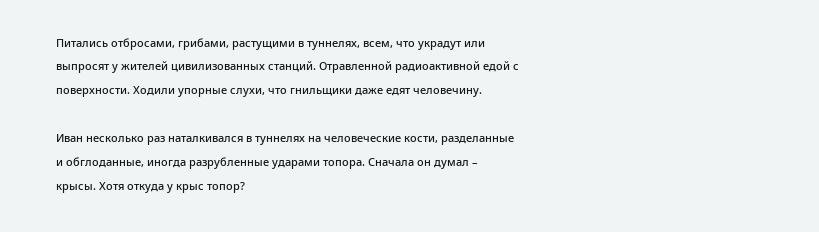Питались отбросами, грибами, растущими в туннелях, всем, что украдут или выпросят у жителей цивилизованных станций. Отравленной радиоактивной едой с поверхности. Ходили упорные слухи, что гнильщики даже едят человечину.

Иван несколько раз наталкивался в туннелях на человеческие кости, разделанные и обглоданные, иногда разрубленные ударами топора. Сначала он думал – крысы. Хотя откуда у крыс топор?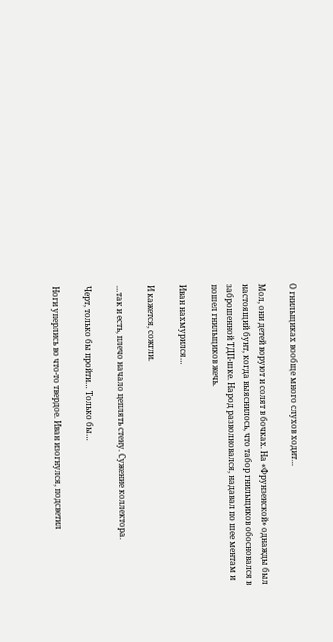О гнильщиках вообще много слухов ходит…

Мол, они детей воруют и солят в бочках. На «Фрунзенской» однажды был настоящий бунт, когда выяснилось, что табор гнильщиков обосновался в заброшенной ТДП-шке. Народ разволновался, надавал по шее ментам и пошел гнильщиков жечь.

Иван нахмурился…

И кажется, сожгли.

…так и есть, плечо начало цеплять стену. Сужение коллектора.

Черт, только бы пройти… Только бы…

Ноги уперлись во что-то твердое. Иван изогнулся, подсветил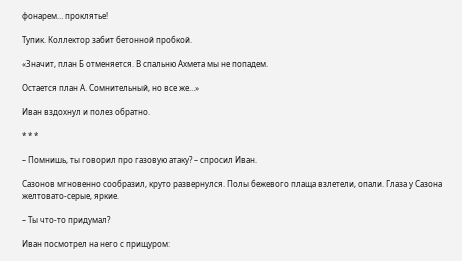фонарем… проклятье!

Тупик. Коллектор забит бетонной пробкой.

«Значит, план Б отменяется. В спальню Ахмета мы не попадем.

Остается план А. Сомнительный, но все же…»

Иван вздохнул и полез обратно.

* * *

– Помнишь, ты говорил про газовую атаку? – спросил Иван.

Сазонов мгновенно сообразил, круто развернулся. Полы бежевого плаща взлетели, опали. Глаза у Сазона желтовато-серые, яркие.

– Ты что-то придумал?

Иван посмотрел на него с прищуром: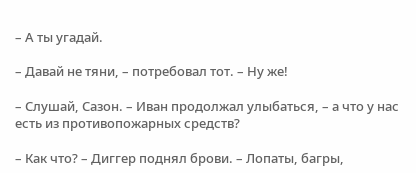– А ты угадай.

– Давай не тяни, – потребовал тот. – Ну же!

– Слушай, Сазон. – Иван продолжал улыбаться, – а что у нас есть из противопожарных средств?

– Как что? – Диггер поднял брови. – Лопаты, багры,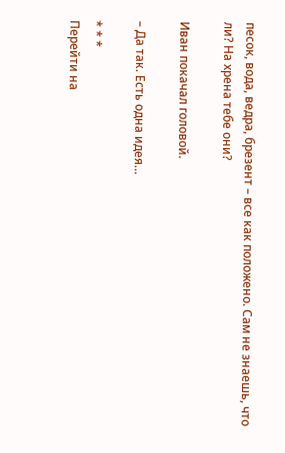песок, вода, ведра, брезент – все как положено. Сам не знаешь, что ли? На хрена тебе они?

Иван покачал головой.

– Да так. Есть одна идея…

* * *
Перейти на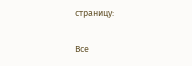страницу:

Все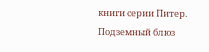книги серии Питер. Подземный блюз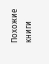Похожие книги